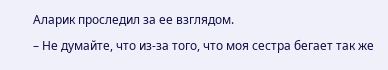Аларик проследил за ее взглядом.
– Не думайте, что из-за того, что моя сестра бегает так же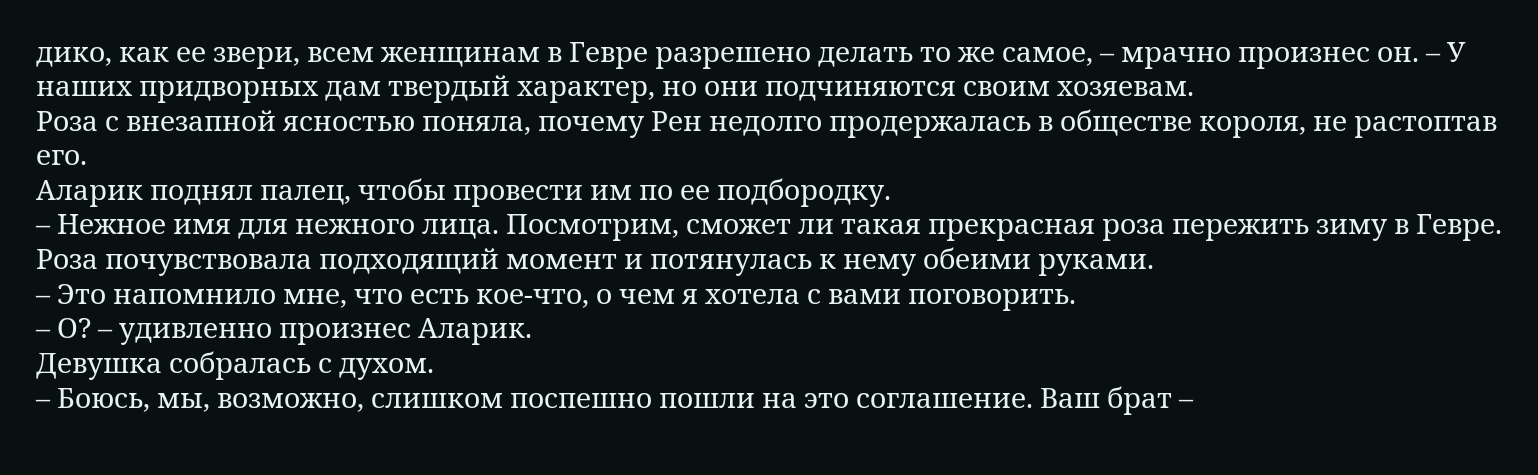дико, как ее звери, всем женщинам в Гевре разрешено делать то же самое, – мрачно произнес он. – У наших придворных дам твердый характер, но они подчиняются своим хозяевам.
Роза с внезапной ясностью поняла, почему Рен недолго продержалась в обществе короля, не растоптав его.
Аларик поднял палец, чтобы провести им по ее подбородку.
– Нежное имя для нежного лица. Посмотрим, сможет ли такая прекрасная роза пережить зиму в Гевре.
Роза почувствовала подходящий момент и потянулась к нему обеими руками.
– Это напомнило мне, что есть кое-что, о чем я хотела с вами поговорить.
– О? – удивленно произнес Аларик.
Девушка собралась с духом.
– Боюсь, мы, возможно, слишком поспешно пошли на это соглашение. Ваш брат –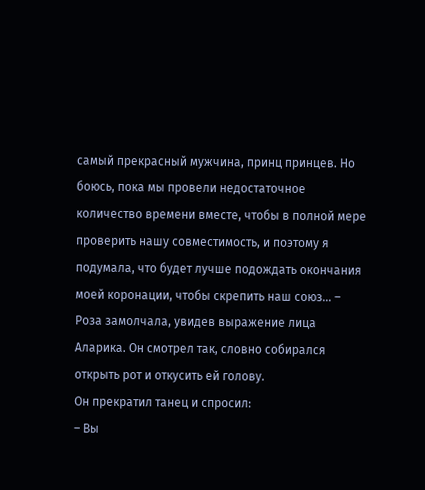самый прекрасный мужчина, принц принцев. Но боюсь, пока мы провели недостаточное количество времени вместе, чтобы в полной мере проверить нашу совместимость, и поэтому я подумала, что будет лучше подождать окончания моей коронации, чтобы скрепить наш союз… – Роза замолчала, увидев выражение лица Аларика. Он смотрел так, словно собирался открыть рот и откусить ей голову.
Он прекратил танец и спросил:
– Вы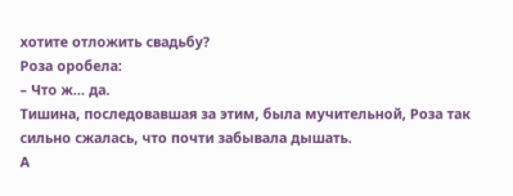хотите отложить свадьбу?
Роза оробела:
– Что ж… да.
Тишина, последовавшая за этим, была мучительной, Роза так сильно сжалась, что почти забывала дышать.
А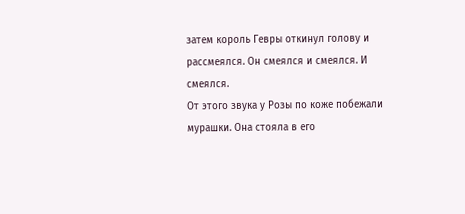затем король Гевры откинул голову и рассмеялся. Он смеялся и смеялся. И смеялся.
От этого звука у Розы по коже побежали мурашки. Она стояла в его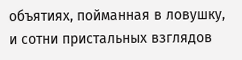объятиях, пойманная в ловушку, и сотни пристальных взглядов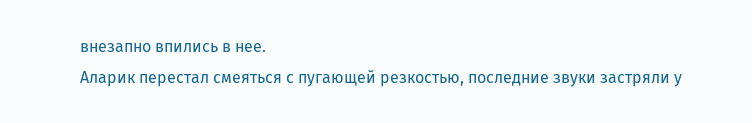внезапно впились в нее.
Аларик перестал смеяться с пугающей резкостью, последние звуки застряли у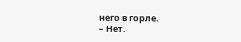него в горле.
– Нет.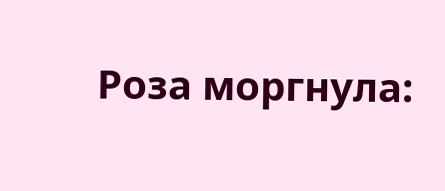Роза моргнула: